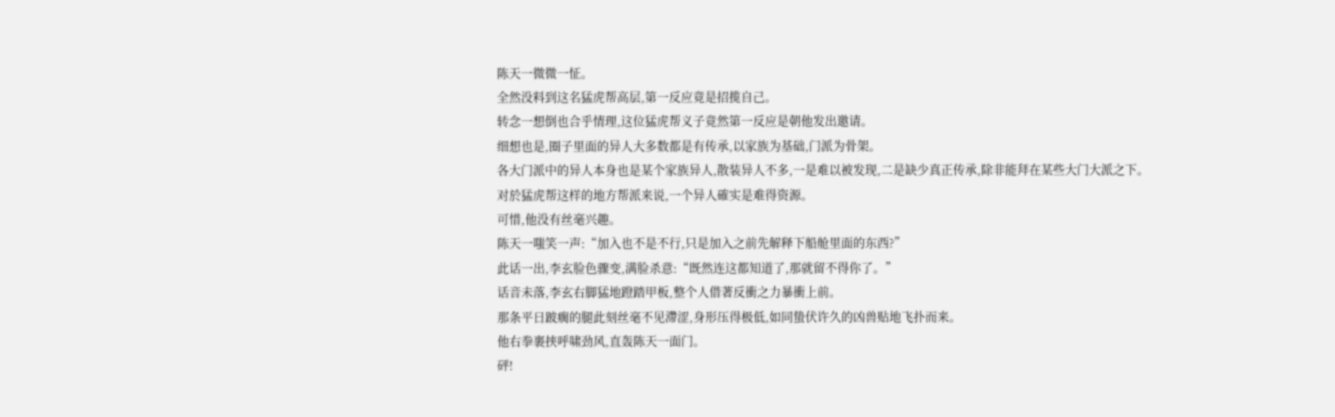陈天一微微一怔。
全然没料到这名猛虎帮高层,第一反应竟是招揽自己。
转念一想倒也合乎情理,这位猛虎帮义子竟然第一反应是朝他发出邀请。
细想也是,圈子里面的异人大多数都是有传承,以家族为基础,门派为骨架。
各大门派中的异人本身也是某个家族异人,散装异人不多,一是难以被发现,二是缺少真正传承,除非能拜在某些大门大派之下。
对於猛虎帮这样的地方帮派来说,一个异人確实是难得资源。
可惜,他没有丝毫兴趣。
陈天一嗤笑一声:“加入也不是不行,只是加入之前先解释下船舱里面的东西?”
此话一出,李玄脸色骤变,满脸杀意:“既然连这都知道了,那就留不得你了。”
话音未落,李玄右脚猛地蹬踏甲板,整个人借著反衝之力暴衝上前。
那条平日跛瘸的腿此刻丝毫不见滯涩,身形压得极低,如同蛰伏许久的凶兽贴地飞扑而来。
他右拳裹挟呼啸劲风,直轰陈天一面门。
砰!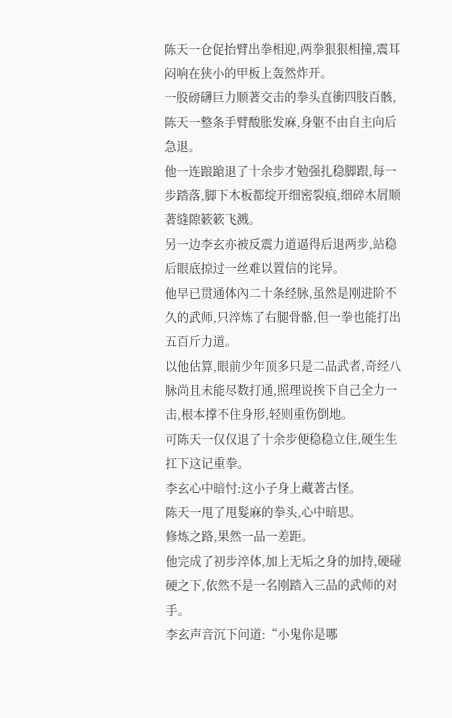陈天一仓促抬臂出拳相迎,两拳狠狠相撞,震耳闷响在狭小的甲板上轰然炸开。
一股磅礴巨力顺著交击的拳头直衝四肢百骸,陈天一整条手臂酸胀发麻,身躯不由自主向后急退。
他一连踉蹌退了十余步才勉强扎稳脚跟,每一步踏落,脚下木板都绽开细密裂痕,细碎木屑顺著缝隙簌簌飞溅。
另一边李玄亦被反震力道逼得后退两步,站稳后眼底掠过一丝难以置信的诧异。
他早已贯通体內二十条经脉,虽然是刚进阶不久的武师,只淬炼了右腿骨骼,但一拳也能打出五百斤力道。
以他估算,眼前少年顶多只是二品武者,奇经八脉尚且未能尽数打通,照理说挨下自己全力一击,根本撑不住身形,轻则重伤倒地。
可陈天一仅仅退了十余步便稳稳立住,硬生生扛下这记重拳。
李玄心中暗忖:这小子身上藏著古怪。
陈天一甩了甩髮麻的拳头,心中暗思。
修炼之路,果然一品一差距。
他完成了初步淬体,加上无垢之身的加持,硬碰硬之下,依然不是一名刚踏入三品的武师的对手。
李玄声音沉下问道:“小鬼你是哪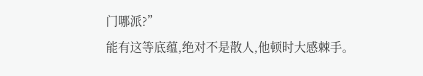门哪派?”
能有这等底蕴,绝对不是散人,他顿时大感棘手。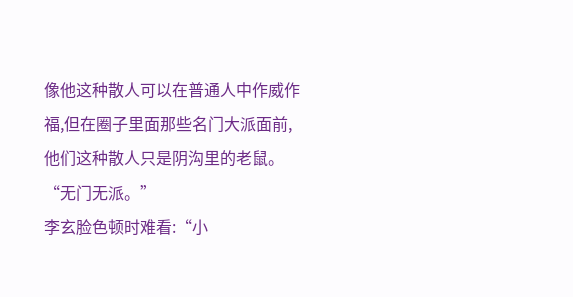像他这种散人可以在普通人中作威作福,但在圈子里面那些名门大派面前,他们这种散人只是阴沟里的老鼠。
“无门无派。”
李玄脸色顿时难看:“小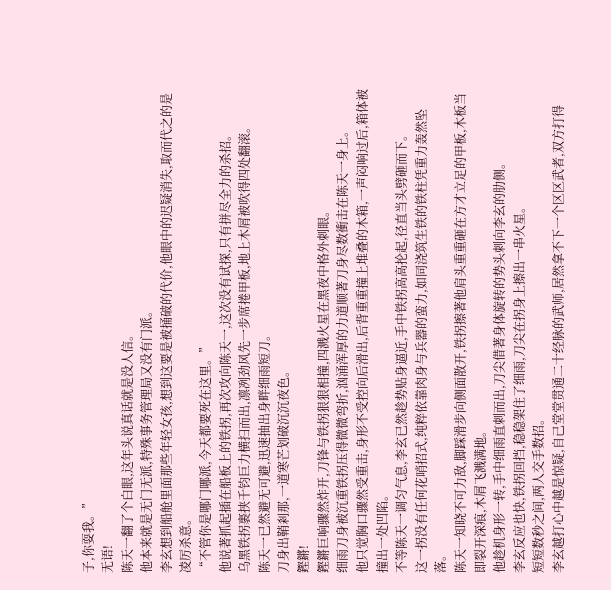子,你耍我。”
无语!
陈天一翻了个白眼,这年头说真话就是没人信。
他本来就是无门无派,特殊事务管理局又没有门派。
李玄想到船舱里面那些年轻女孩,想到这要是被捅破的代价,他眼中的迟疑消失,取而代之的是凌厉杀意。
“不管你是哪门哪派,今天都要死在这里。”
他说著抓起插在船板上的铁拐,再次攻向陈天一,这次没有试探,只有拼尽全力的杀招。
乌黑铁拐裹挟千钧巨力横扫而出,凛冽劲风先一步席捲甲板,地上木屑被吹得四处翻滚。
陈天一已然避无可避,迅速抽出身畔细雨短刀。
刀身出鞘剎那,一道寒芒划破沉沉夜色。
鏗鏘!
鏗鏘巨响骤然炸开,刀锋与铁拐狠狠相撞,四溅火星在黑夜中格外刺眼。
细雨刀身被沉重铁拐压得微微弯折,汹涌浑厚的力道顺著刀身尽数衝击在陈天一身上。
他只觉胸口骤然受重击,身形不受控向后滑出,后背重重撞上堆叠的木箱,一声闷响过后,箱体被撞出一处凹陷。
不等陈天一调匀气息,李玄已然趁势贴身逼近,手中铁拐高高抡起,径直当头劈砸而下。
这一拐没有任何花哨招式,纯粹依靠肉身与兵器的蛮力,如同浇筑生铁的铁柱凭重力轰然坠落。
陈天一知晓不可力敌,脚踩滑步向侧面散开,铁拐擦著他肩头重重砸在方才立足的甲板,木板当即裂开深痕,木屑飞溅满地。
他趁机身形一转,手中细雨直刺而出,刀尖借著身体旋转的势头刺向李玄的肋侧。
李玄反应也快,铁拐回挡,稳稳架住了细雨,刀尖在拐身上擦出一串火星。
短短数秒之间,两人交手数招。
李玄越打心中越是惊疑,自己堂堂贯通二十经脉的武师,居然拿不下一个区区武者,双方打得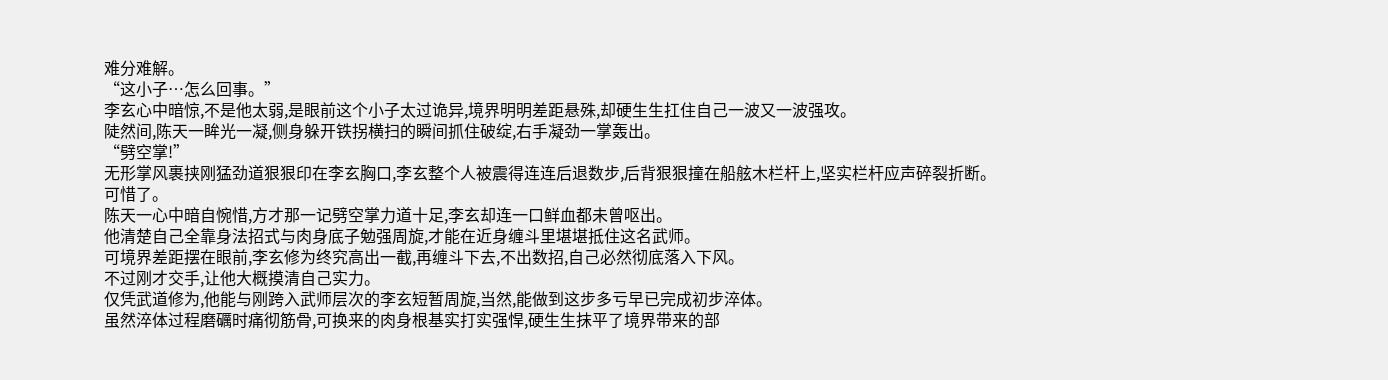难分难解。
“这小子…怎么回事。”
李玄心中暗惊,不是他太弱,是眼前这个小子太过诡异,境界明明差距悬殊,却硬生生扛住自己一波又一波强攻。
陡然间,陈天一眸光一凝,侧身躲开铁拐横扫的瞬间抓住破绽,右手凝劲一掌轰出。
“劈空掌!”
无形掌风裹挟刚猛劲道狠狠印在李玄胸口,李玄整个人被震得连连后退数步,后背狠狠撞在船舷木栏杆上,坚实栏杆应声碎裂折断。
可惜了。
陈天一心中暗自惋惜,方才那一记劈空掌力道十足,李玄却连一口鲜血都未曾呕出。
他清楚自己全靠身法招式与肉身底子勉强周旋,才能在近身缠斗里堪堪抵住这名武师。
可境界差距摆在眼前,李玄修为终究高出一截,再缠斗下去,不出数招,自己必然彻底落入下风。
不过刚才交手,让他大概摸清自己实力。
仅凭武道修为,他能与刚跨入武师层次的李玄短暂周旋,当然,能做到这步多亏早已完成初步淬体。
虽然淬体过程磨礪时痛彻筋骨,可换来的肉身根基实打实强悍,硬生生抹平了境界带来的部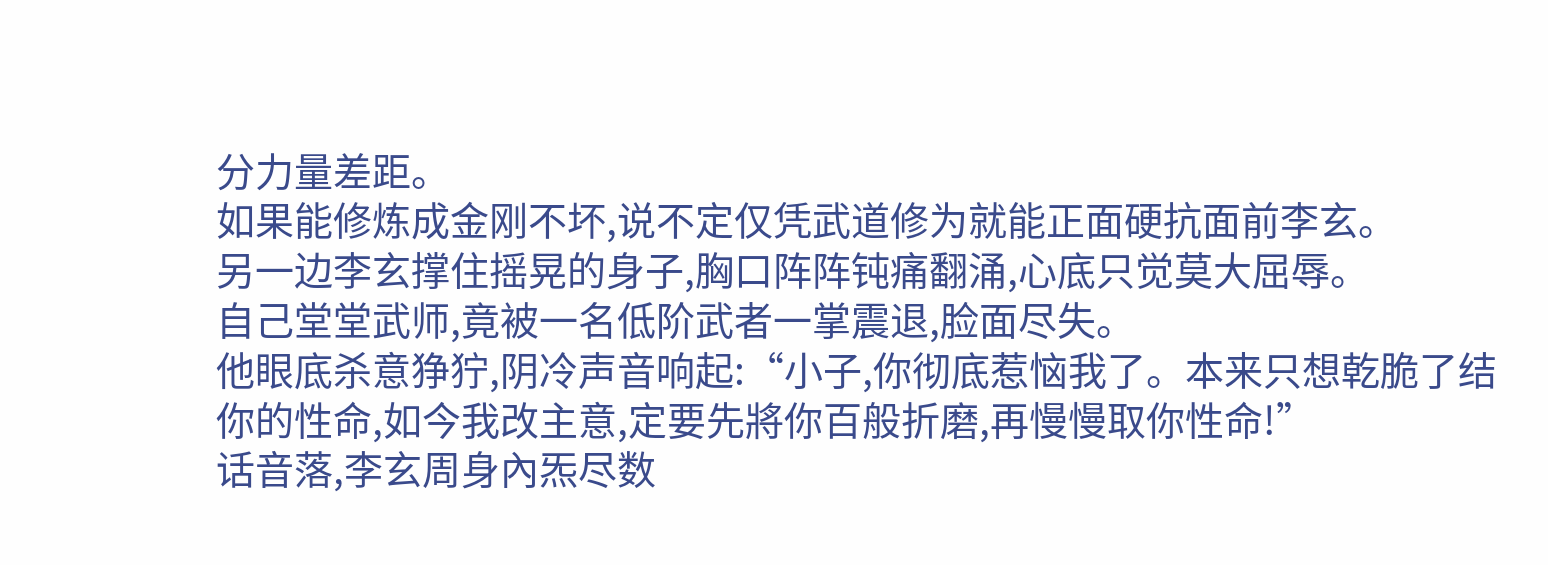分力量差距。
如果能修炼成金刚不坏,说不定仅凭武道修为就能正面硬抗面前李玄。
另一边李玄撑住摇晃的身子,胸口阵阵钝痛翻涌,心底只觉莫大屈辱。
自己堂堂武师,竟被一名低阶武者一掌震退,脸面尽失。
他眼底杀意狰狞,阴冷声音响起:“小子,你彻底惹恼我了。本来只想乾脆了结你的性命,如今我改主意,定要先將你百般折磨,再慢慢取你性命!”
话音落,李玄周身內炁尽数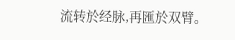流转於经脉,再匯於双臂。